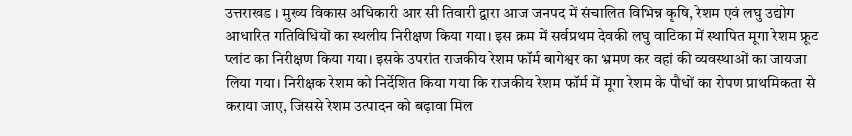उत्तराखड । मुख्य विकास अधिकारी आर सी तिवारी द्वारा आज जनपद में संचालित विभिन्न कृषि, रेशम एवं लघु उद्योग आधारित गतिविधियों का स्थलीय निरीक्षण किया गया। इस क्रम में सर्वप्रथम देवकी लघु वाटिका में स्थापित मूगा रेशम फ्रूट प्लांट का निरीक्षण किया गया। इसके उपरांत राजकीय रेशम फॉर्म बागेश्वर का भ्रमण कर वहां की व्यवस्थाओं का जायजा लिया गया। निरीक्षक रेशम को निर्देशित किया गया कि राजकीय रेशम फॉर्म में मूगा रेशम के पौधों का रोपण प्राथमिकता से कराया जाए, जिससे रेशम उत्पादन को बढ़ावा मिल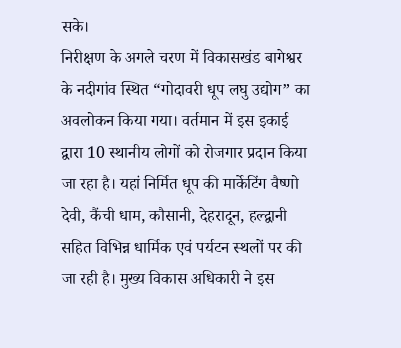सके।
निरीक्षण के अगले चरण में विकासखंड बागेश्वर के नदीगांव स्थित “गोदावरी धूप लघु उद्योग” का अवलोकन किया गया। वर्तमान में इस इकाई द्वारा 10 स्थानीय लोगों को रोजगार प्रदान किया जा रहा है। यहां निर्मित धूप की मार्केटिंग वैष्णो देवी, कैंची धाम, कौसानी, देहरादून, हल्द्वानी सहित विभिन्न धार्मिक एवं पर्यटन स्थलों पर की जा रही है। मुख्य विकास अधिकारी ने इस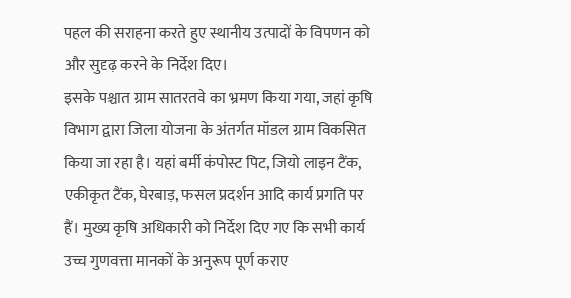पहल की सराहना करते हुए स्थानीय उत्पादों के विपणन को और सुदृढ़ करने के निर्देश दिए।
इसके पश्चात ग्राम सातरतवे का भ्रमण किया गया, जहां कृषि विभाग द्वारा जिला योजना के अंतर्गत मॉडल ग्राम विकसित किया जा रहा है। यहां बर्मी कंपोस्ट पिट, जियो लाइन टैंक, एकीकृत टैंक, घेरबाड़, फसल प्रदर्शन आदि कार्य प्रगति पर हैं। मुख्य कृषि अधिकारी को निर्देश दिए गए कि सभी कार्य उच्च गुणवत्ता मानकों के अनुरूप पूर्ण कराए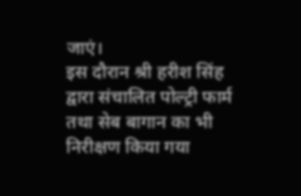जाएं।
इस दौरान श्री हरीश सिंह द्वारा संचालित पोल्ट्री फार्म तथा सेब बागान का भी निरीक्षण किया गया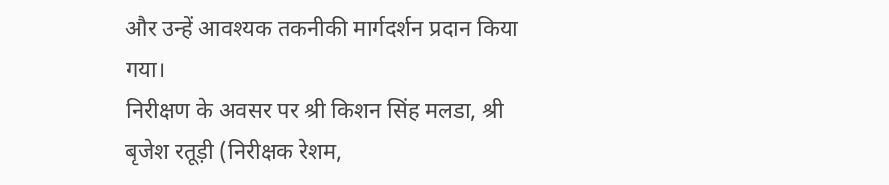और उन्हें आवश्यक तकनीकी मार्गदर्शन प्रदान किया गया।
निरीक्षण के अवसर पर श्री किशन सिंह मलडा, श्री बृजेश रतूड़ी (निरीक्षक रेशम,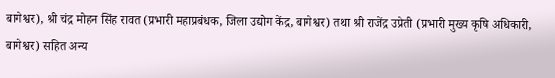बागेश्वर), श्री चंद्र मोहन सिंह रावत (प्रभारी महाप्रबंधक, जिला उद्योग केंद्र, बागेश्वर) तथा श्री राजेंद्र उप्रेती (प्रभारी मुख्य कृषि अधिकारी, बागेश्वर) सहित अन्य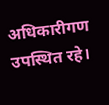अधिकारीगण उपस्थित रहे।